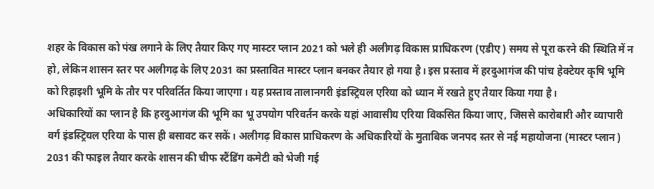शहर के विकास को पंख लगाने के लिए तैयार किए गए मास्टर प्लान 2021 को भले ही अलीगढ़ विकास प्राधिकरण (एडीए) समय से पूरा करने की स्थिति में न हो, लेकिन शासन स्तर पर अलीगढ़ के लिए 2031 का प्रस्तावित मास्टर प्लान बनकर तैयार हो गया है। इस प्रस्ताव में हरदुआगंज की पांच हेक्टेयर कृषि भूमि को रिहाइशी भूमि के तौर पर परिवर्तित किया जाएगा। यह प्रस्ताव तालानगरी इंडस्ट्रियल एरिया को ध्यान में रखते हुए तैयार किया गया है।
अधिकारियों का प्लान है कि हरदुआगंज की भूमि का भू उपयोग परिवर्तन करके यहां आवासीय एरिया विकसित किया जाए, जिससे कारोबारी और व्यापारी वर्ग इंडस्ट्रियल एरिया के पास ही बसावट कर सकें। अलीगढ़ विकास प्राधिकरण के अधिकारियों के मुताबिक जनपद स्तर से नई महायोजना (मास्टर प्लान) 2031 की फाइल तैयार करके शासन की चीफ स्टैंडिंग कमेटी को भेजी गई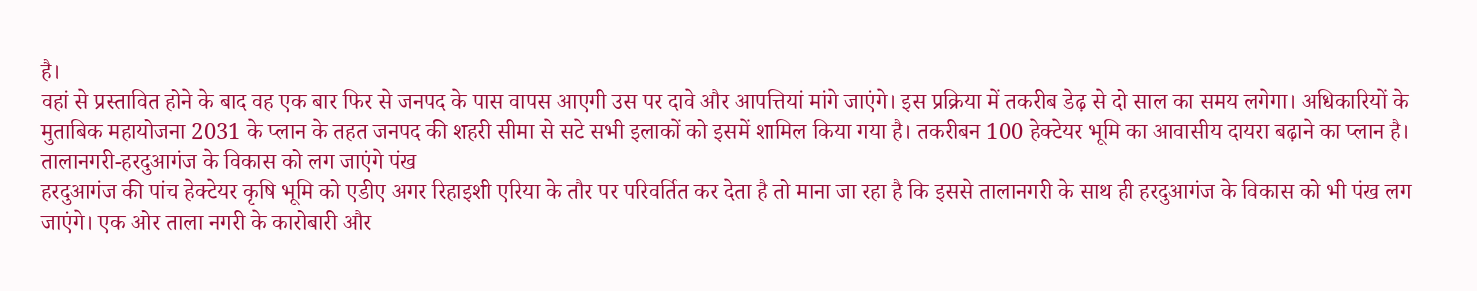है।
वहां से प्रस्तावित होने के बाद वह एक बार फिर से जनपद के पास वापस आएगी उस पर दावे और आपत्तियां मांगे जाएंगे। इस प्रक्रिया में तकरीब डेढ़ से दो साल का समय लगेगा। अधिकारियों के मुताबिक महायोजना 2031 के प्लान के तहत जनपद की शहरी सीमा से सटे सभी इलाकों को इसमें शामिल किया गया है। तकरीबन 100 हेक्टेयर भूमि का आवासीय दायरा बढ़ाने का प्लान है।
तालानगरी-हरदुआगंज के विकास को लग जाएंगे पंख
हरदुआगंज की पांच हेक्टेयर कृषि भूमि को एडीए अगर रिहाइशी एरिया के तौर पर परिवर्तित कर देता है तो माना जा रहा है कि इससे तालानगरी के साथ ही हरदुआगंज के विकास को भी पंख लग जाएंगे। एक ओर ताला नगरी के कारोबारी और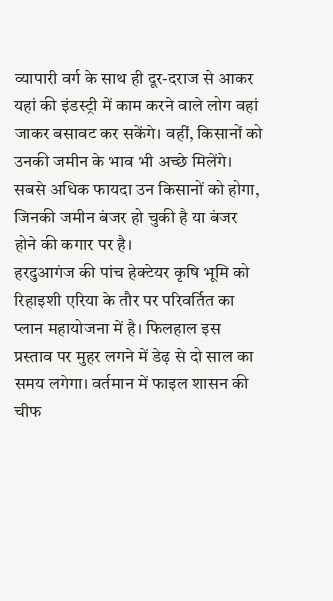व्यापारी वर्ग के साथ ही दूर-दराज से आकर यहां की इंडस्ट्री में काम करने वाले लोग वहां जाकर बसावट कर सकेंगे। वहीं, किसानों को उनकी जमीन के भाव भी अच्छे मिलेंगे। सबसे अधिक फायदा उन किसानों को होगा, जिनकी जमीन बंजर हो चुकी है या बंजर होने की कगार पर है।
हरदुआगंज की पांच हेक्टेयर कृषि भूमि को रिहाइशी एरिया के तौर पर परिवर्तित का प्लान महायोजना में है। फिलहाल इस प्रस्ताव पर मुहर लगने में डेढ़ से दो साल का समय लगेगा। वर्तमान में फाइल शासन की चीफ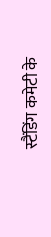स्टैंडिंग कमेटी के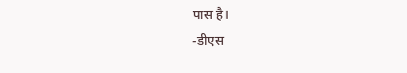पास है।
-डीएस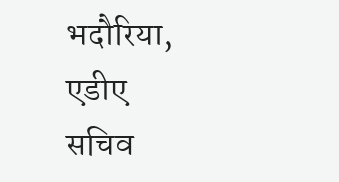भदौरिया, एडीए सचिव